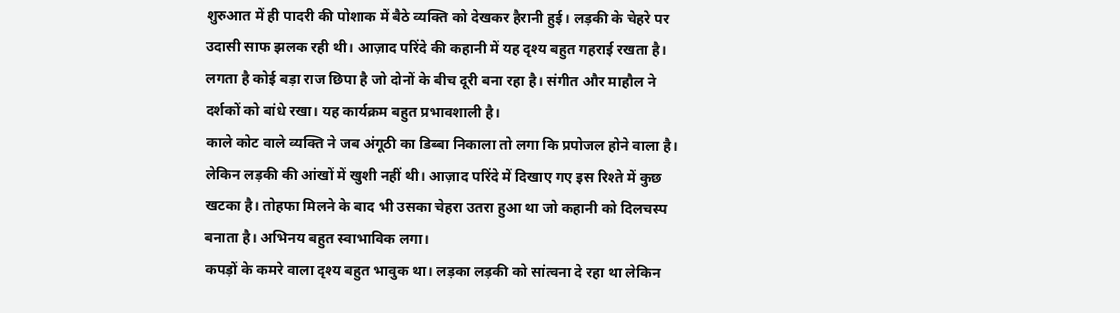शुरुआत में ही पादरी की पोशाक में बैठे व्यक्ति को देखकर हैरानी हुई। लड़की के चेहरे पर उदासी साफ झलक रही थी। आज़ाद परिंदे की कहानी में यह दृश्य बहुत गहराई रखता है। लगता है कोई बड़ा राज छिपा है जो दोनों के बीच दूरी बना रहा है। संगीत और माहौल ने दर्शकों को बांधे रखा। यह कार्यक्रम बहुत प्रभावशाली है।
काले कोट वाले व्यक्ति ने जब अंगूठी का डिब्बा निकाला तो लगा कि प्रपोजल होने वाला है। लेकिन लड़की की आंखों में खुशी नहीं थी। आज़ाद परिंदे में दिखाए गए इस रिश्ते में कुछ खटका है। तोहफा मिलने के बाद भी उसका चेहरा उतरा हुआ था जो कहानी को दिलचस्प बनाता है। अभिनय बहुत स्वाभाविक लगा।
कपड़ों के कमरे वाला दृश्य बहुत भावुक था। लड़का लड़की को सांत्वना दे रहा था लेकिन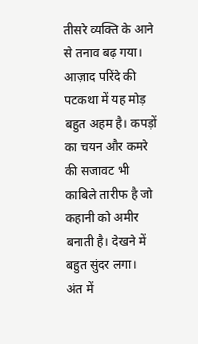तीसरे व्यक्ति के आने से तनाव बढ़ गया। आज़ाद परिंदे की पटकथा में यह मोड़ बहुत अहम है। कपड़ों का चयन और कमरे की सजावट भी काबिले तारीफ है जो कहानी को अमीर बनाती है। देखने में बहुत सुंदर लगा।
अंत में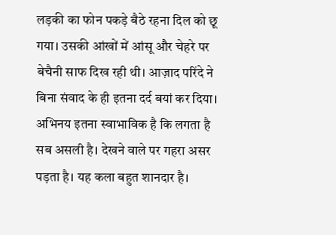लड़की का फोन पकड़े बैठे रहना दिल को छू गया। उसकी आंखों में आंसू और चेहरे पर बेचैनी साफ दिख रही थी। आज़ाद परिंदे ने बिना संवाद के ही इतना दर्द बयां कर दिया। अभिनय इतना स्वाभाविक है कि लगता है सब असली है। देखने वाले पर गहरा असर पड़ता है। यह कला बहुत शानदार है।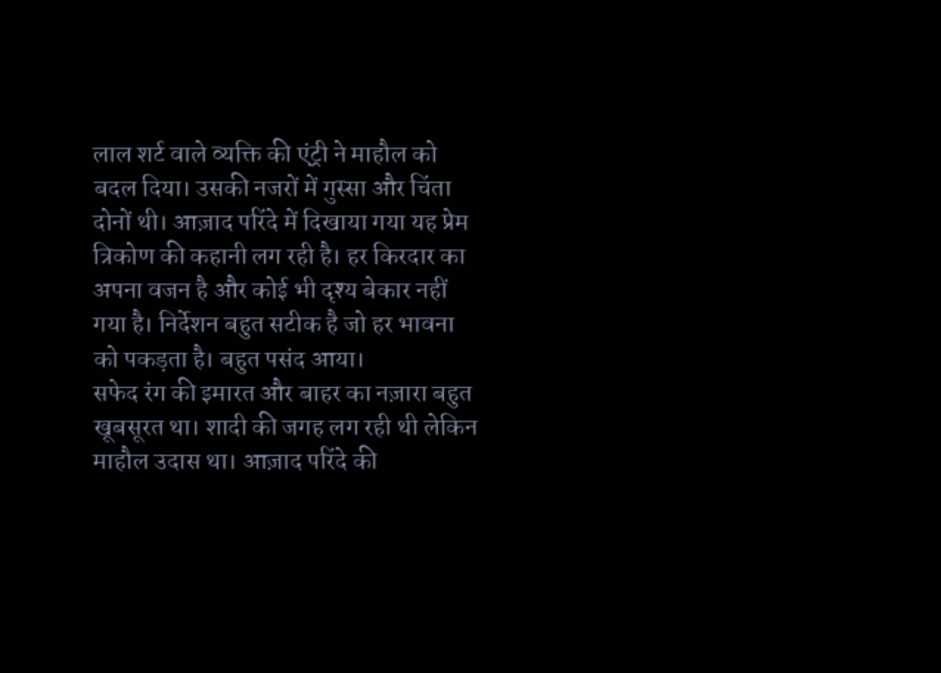लाल शर्ट वाले व्यक्ति की एंट्री ने माहौल को बदल दिया। उसकी नजरों में गुस्सा और चिंता दोनों थी। आज़ाद परिंदे में दिखाया गया यह प्रेम त्रिकोण की कहानी लग रही है। हर किरदार का अपना वजन है और कोई भी दृश्य बेकार नहीं गया है। निर्देशन बहुत सटीक है जो हर भावना को पकड़ता है। बहुत पसंद आया।
सफेद रंग की इमारत और बाहर का नज़ारा बहुत खूबसूरत था। शादी की जगह लग रही थी लेकिन माहौल उदास था। आज़ाद परिंदे की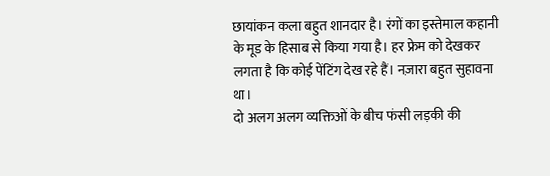छायांकन कला बहुत शानदार है। रंगों का इस्तेमाल कहानी के मूड के हिसाब से किया गया है। हर फ्रेम को देखकर लगता है कि कोई पेंटिंग देख रहे हैं। नज़ारा बहुत सुहावना था।
दो अलग अलग व्यक्तिओं के बीच फंसी लड़की की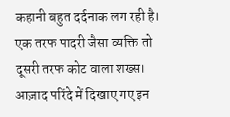कहानी बहुत दर्दनाक लग रही है। एक तरफ पादरी जैसा व्यक्ति तो दूसरी तरफ कोट वाला शख्स। आज़ाद परिंदे में दिखाए गए इन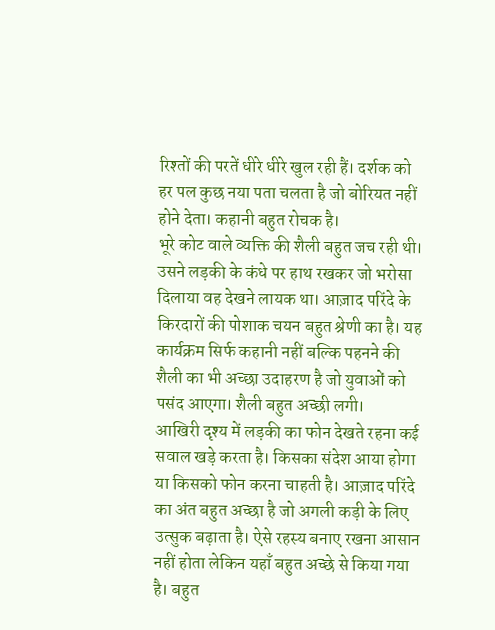रिश्तों की परतें धीरे धीरे खुल रही हैं। दर्शक को हर पल कुछ नया पता चलता है जो बोरियत नहीं होने देता। कहानी बहुत रोचक है।
भूरे कोट वाले व्यक्ति की शैली बहुत जच रही थी। उसने लड़की के कंधे पर हाथ रखकर जो भरोसा दिलाया वह देखने लायक था। आज़ाद परिंदे के किरदारों की पोशाक चयन बहुत श्रेणी का है। यह कार्यक्रम सिर्फ कहानी नहीं बल्कि पहनने की शैली का भी अच्छा उदाहरण है जो युवाओं को पसंद आएगा। शैली बहुत अच्छी लगी।
आखिरी दृश्य में लड़की का फोन देखते रहना कई सवाल खड़े करता है। किसका संदेश आया होगा या किसको फोन करना चाहती है। आज़ाद परिंदे का अंत बहुत अच्छा है जो अगली कड़ी के लिए उत्सुक बढ़ाता है। ऐसे रहस्य बनाए रखना आसान नहीं होता लेकिन यहाँ बहुत अच्छे से किया गया है। बहुत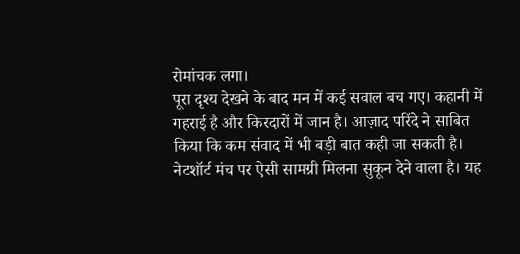रोमांचक लगा।
पूरा दृश्य देखने के बाद मन में कई सवाल बच गए। कहानी में गहराई है और किरदारों में जान है। आज़ाद परिंदे ने साबित किया कि कम संवाद में भी बड़ी बात कही जा सकती है। नेटशॉर्ट मंच पर ऐसी सामग्री मिलना सुकून देने वाला है। यह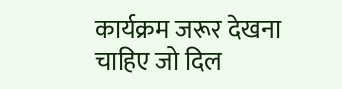कार्यक्रम जरूर देखना चाहिए जो दिल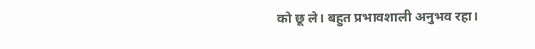को छू ले। बहुत प्रभावशाली अनुभव रहा।